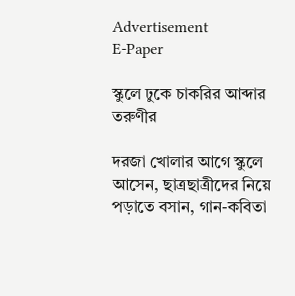Advertisement
E-Paper

স্কুলে ঢুকে চাকরির আব্দার তরুণীর

দরজা খোলার আগে স্কুলে আসেন, ছাত্রছাত্রীদের নিয়ে পড়াতে বসান, গান-কবিতা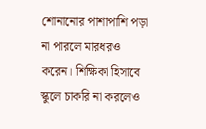শোনানোর পাশাপাশি পড়া না পারলে মারধরও করেন। শিক্ষিকা হিসাবে স্কুলে চাকরি না করলেও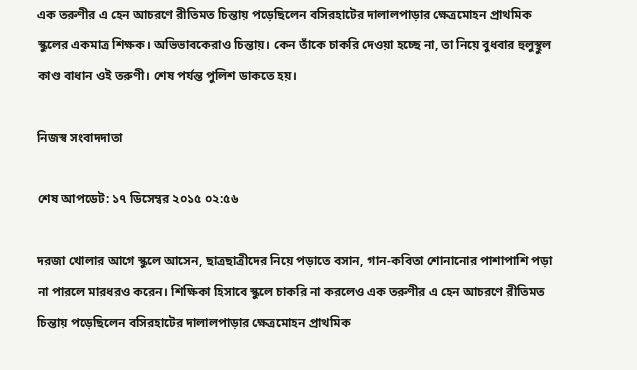এক তরুণীর এ হেন আচরণে রীতিমত চিন্তায় পড়েছিলেন বসিরহাটের দালালপাড়ার ক্ষেত্রমোহন প্রাথমিক স্কুলের একমাত্র শিক্ষক। অভিভাবকেরাও চিন্তায়। কেন তাঁকে চাকরি দেওয়া হচ্ছে না, তা নিয়ে বুধবার হুলুস্থুল কাণ্ড বাধান ওই তরুণী। শেষ পর্যন্ত পুলিশ ডাকতে হয়।

নিজস্ব সংবাদদাতা

শেষ আপডেট: ১৭ ডিসেম্বর ২০১৫ ০২:৫৬

দরজা খোলার আগে স্কুলে আসেন, ছাত্রছাত্রীদের নিয়ে পড়াতে বসান, গান-কবিতা শোনানোর পাশাপাশি পড়া না পারলে মারধরও করেন। শিক্ষিকা হিসাবে স্কুলে চাকরি না করলেও এক তরুণীর এ হেন আচরণে রীতিমত চিন্তায় পড়েছিলেন বসিরহাটের দালালপাড়ার ক্ষেত্রমোহন প্রাথমিক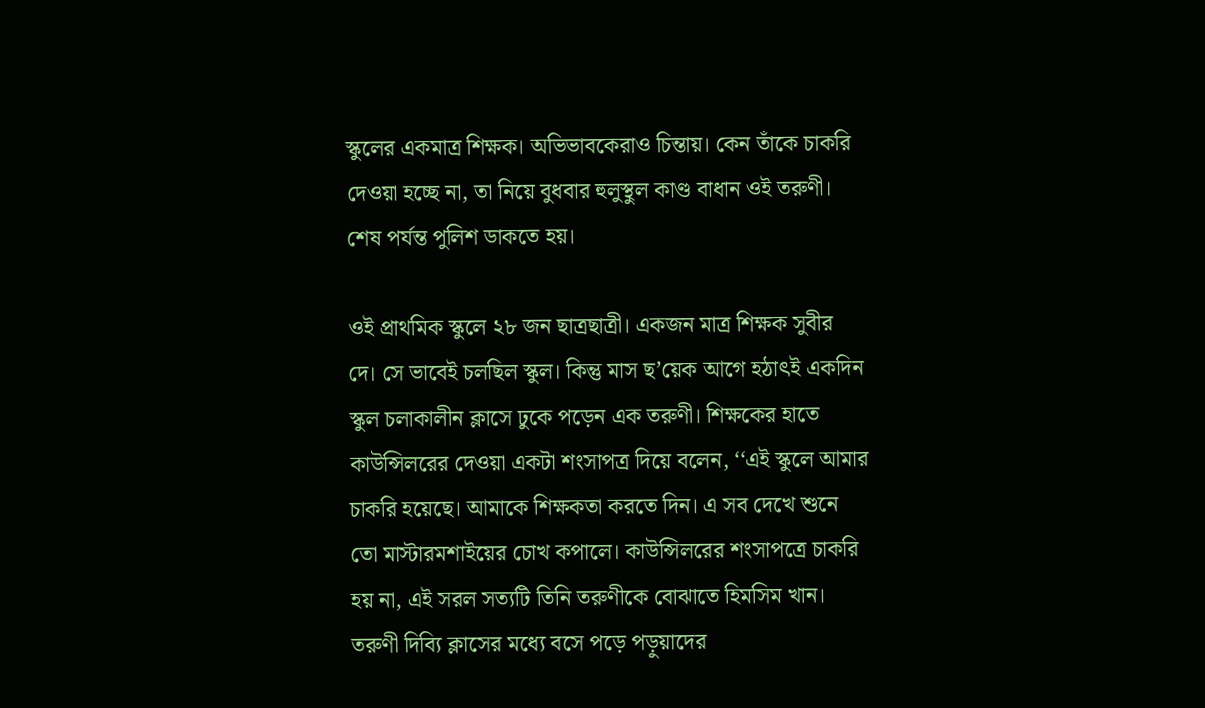স্কুলের একমাত্র শিক্ষক। অভিভাবকেরাও চিন্তায়। কেন তাঁকে চাকরি দেওয়া হচ্ছে না, তা নিয়ে বুধবার হুলুস্থুল কাণ্ড বাধান ওই তরুণী। শেষ পর্যন্ত পুলিশ ডাকতে হয়।

ওই প্রাথমিক স্কুলে ২৮ জন ছাত্রছাত্রী। একজন মাত্র শিক্ষক সুবীর দে। সে ভাবেই চলছিল স্কুল। কিন্তু মাস ছ’য়েক আগে হঠাৎই একদিন স্কুল চলাকালীন ক্লাসে ঢুকে পড়েন এক তরুণী। শিক্ষকের হাতে কাউন্সিলরের দেওয়া একটা শংসাপত্র দিয়ে বলেন, ‘‘এই স্কুলে আমার চাকরি হয়েছে। আমাকে শিক্ষকতা করতে দিন। এ সব দেখে শুনে তো মাস্টারমশাইয়ের চোখ কপালে। কাউন্সিলরের শংসাপত্রে চাকরি হয় না, এই সরল সত্যটি তিনি তরুণীকে বোঝাতে হিমসিম খান। তরুণী দিব্যি ক্লাসের মধ্যে বসে পড়ে পড়ুয়াদের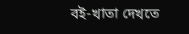বই-খাতা দেখতে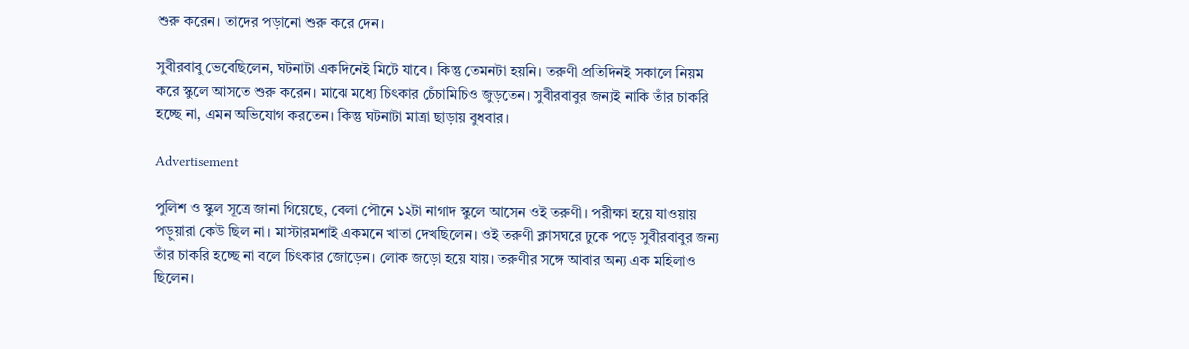শুরু করেন। তাদের পড়ানো শুরু করে দেন।

সুবীরবাবু ভেবেছিলেন, ঘটনাটা একদিনেই মিটে যাবে। কিন্তু তেমনটা হয়নি। তরুণী প্রতিদিনই সকালে নিয়ম করে স্কুলে আসতে শুরু করেন। মাঝে মধ্যে চিৎকার চেঁচামিচিও জুড়তেন। সুবীরবাবুর জন্যই নাকি তাঁর চাকরি হচ্ছে না, এমন অভিযোগ করতেন। কিন্তু ঘটনাটা মাত্রা ছাড়ায় বুধবার।

Advertisement

পুলিশ ও স্কুল সূত্রে জানা গিয়েছে, বেলা পৌনে ১২টা নাগাদ স্কুলে আসেন ওই তরুণী। পরীক্ষা হয়ে যাওয়ায় পড়ুয়ারা কেউ ছিল না। মাস্টারমশাই একমনে খাতা দেখছিলেন। ওই তরুণী ক্লাসঘরে ঢুকে পড়ে সুবীরবাবুর জন্য তাঁর চাকরি হচ্ছে না বলে চিৎকার জোড়েন। লোক জড়ো হয়ে যায়। তরুণীর সঙ্গে আবার অন্য এক মহিলাও ছিলেন।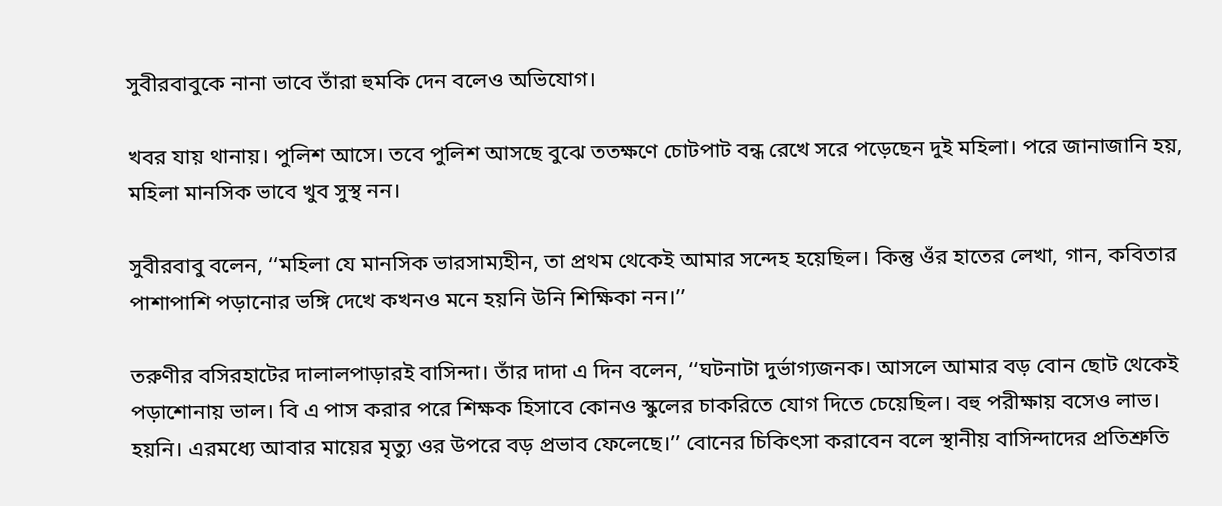সুবীরবাবুকে নানা ভাবে তাঁরা হুমকি দেন বলেও অভিযোগ।

খবর যায় থানায়। পুলিশ আসে। তবে পুলিশ আসছে বুঝে ততক্ষণে চোটপাট বন্ধ রেখে সরে পড়েছেন দুই মহিলা। পরে জানাজানি হয়, মহিলা মানসিক ভাবে খুব সুস্থ নন।

সুবীরবাবু বলেন, ‘‘মহিলা যে মানসিক ভারসাম্যহীন, তা প্রথম থেকেই আমার সন্দেহ হয়েছিল। কিন্তু ওঁর হাতের লেখা, গান, কবিতার পাশাপাশি পড়ানোর ভঙ্গি দেখে কখনও মনে হয়নি উনি শিক্ষিকা নন।’’

তরুণীর বসিরহাটের দালালপাড়ারই বাসিন্দা। তাঁর দাদা এ দিন বলেন, ‘‘ঘটনাটা দুর্ভাগ্যজনক। আসলে আমার বড় বোন ছোট থেকেই পড়াশোনায় ভাল। বি এ পাস করার পরে শিক্ষক হিসাবে কোনও স্কুলের চাকরিতে যোগ দিতে চেয়েছিল। বহু পরীক্ষায় বসেও লাভ। হয়নি। এরমধ্যে আবার মায়ের মৃত্যু ওর উপরে বড় প্রভাব ফেলেছে।’’ বোনের চিকিৎসা করাবেন বলে স্থানীয় বাসিন্দাদের প্রতিশ্রুতি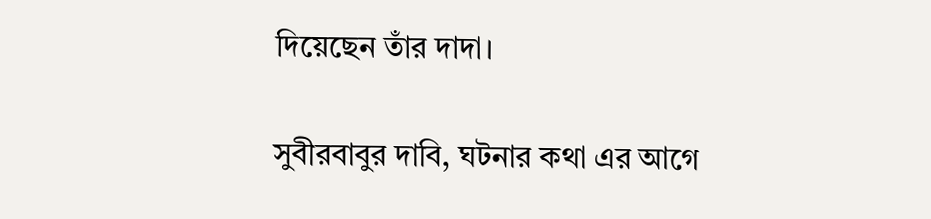দিয়েছেন তাঁর দাদা।

সুবীরবাবুর দাবি, ঘটনার কথা এর আগে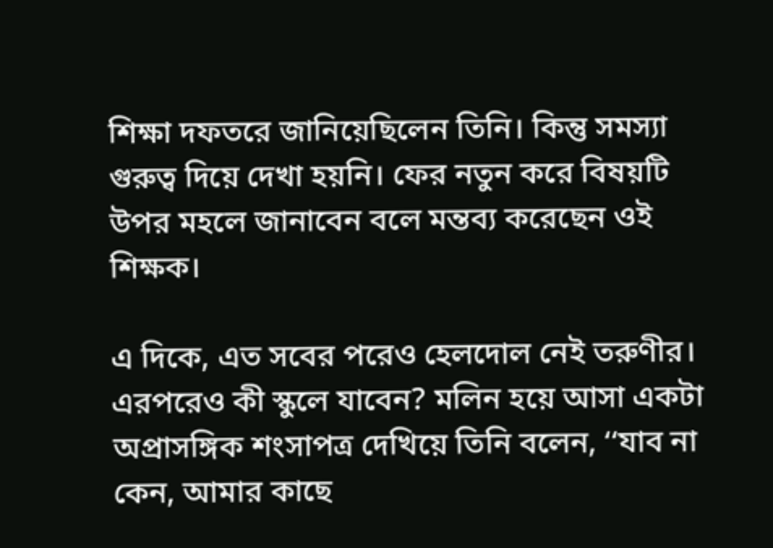শিক্ষা দফতরে জানিয়েছিলেন তিনি। কিন্তু সমস্যা গুরুত্ব দিয়ে দেখা হয়নি। ফের নতুন করে বিষয়টি উপর মহলে জানাবেন বলে মন্তব্য করেছেন ওই শিক্ষক।

এ দিকে, এত সবের পরেও হেলদোল নেই তরুণীর। এরপরেও কী স্কুলে যাবেন? মলিন হয়ে আসা একটা অপ্রাসঙ্গিক শংসাপত্র দেখিয়ে তিনি বলেন, ‘‘যাব না কেন, আমার কাছে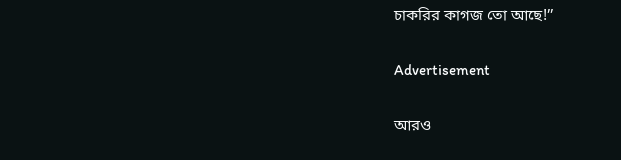চাকরির কাগজ তো আছে!’’

Advertisement

আরও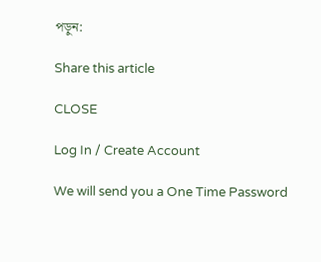পড়ুন:

Share this article

CLOSE

Log In / Create Account

We will send you a One Time Password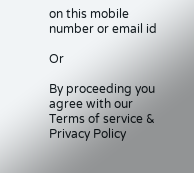on this mobile number or email id

Or

By proceeding you agree with our Terms of service & Privacy Policy